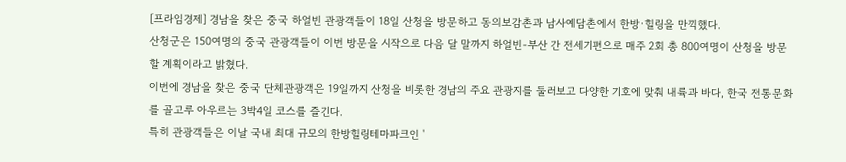[프라임경제] 경남을 찾은 중국 하얼빈 관광객들이 18일 산청을 방문하고 동의보감촌과 남사예담촌에서 한방·힐링을 만끽했다.
산청군은 150여명의 중국 관광객들이 이번 방문을 시작으로 다음 달 말까지 하얼빈-부산 간 전세기편으로 매주 2회 총 800여명이 산청을 방문할 계획이라고 밝혔다.
이번에 경남을 찾은 중국 단체관광객은 19일까지 산청을 비롯한 경남의 주요 관광지를 둘러보고 다양한 기호에 맞춰 내륙과 바다, 한국 전통문화를 골고루 아우르는 3박4일 코스를 즐긴다.
특히 관광객들은 이날 국내 최대 규모의 한방힐링테마파크인 '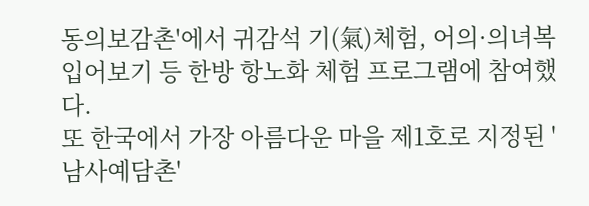동의보감촌'에서 귀감석 기(氣)체험, 어의·의녀복 입어보기 등 한방 항노화 체험 프로그램에 참여했다.
또 한국에서 가장 아름다운 마을 제1호로 지정된 '남사예담촌'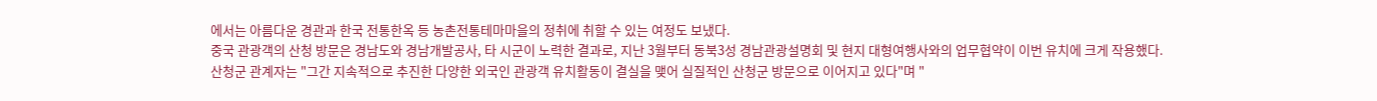에서는 아름다운 경관과 한국 전통한옥 등 농촌전통테마마을의 정취에 취할 수 있는 여정도 보냈다.
중국 관광객의 산청 방문은 경남도와 경남개발공사, 타 시군이 노력한 결과로, 지난 3월부터 동북3성 경남관광설명회 및 현지 대형여행사와의 업무협약이 이번 유치에 크게 작용했다.
산청군 관계자는 "그간 지속적으로 추진한 다양한 외국인 관광객 유치활동이 결실을 맺어 실질적인 산청군 방문으로 이어지고 있다"며 "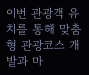이번 관광객 유치를 통해 맞춤형 관광코스 개발과 마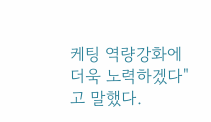케팅 역량강화에 더욱 노력하겠다"고 말했다.